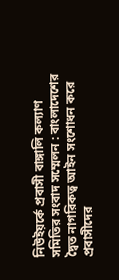নিউইয়র্কে প্রবাসী বাঙ্গালি কল্যাণ সমিতির সংবাদ সম্মেলন : বাংলাদেশের দ্বৈত নাগরিকত্ব আইন সংশোধন করে প্রবাসীদের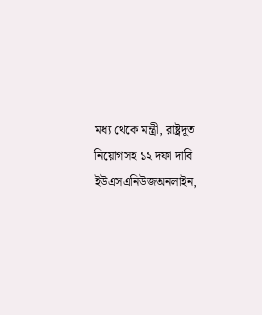মধ্য থেকে মন্ত্রী, রাষ্ট্রদূত নিয়োগসহ ১২ দফা দাবি
ইউএসএনিউজঅনলাইন,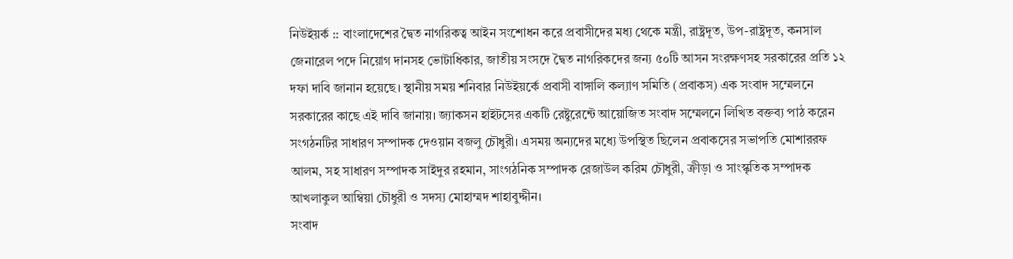নিউইয়র্ক :: বাংলাদেশের দ্বৈত নাগরিকত্ব আইন সংশোধন করে প্রবাসীদের মধ্য থেকে মন্ত্রী, রাষ্ট্রদূত, উপ-রাষ্ট্রদূত, কনসাল জেনারেল পদে নিয়োগ দানসহ ভোটাধিকার, জাতীয় সংসদে দ্বৈত নাগরিকদের জন্য ৫০টি আসন সংরক্ষণসহ সরকারের প্রতি ১২ দফা দাবি জানান হয়েছে। স্থানীয় সময় শনিবার নিউইয়র্কে প্রবাসী বাঙ্গালি কল্যাণ সমিতি (প্রবাকস) এক সংবাদ সম্মেলনে সরকারের কাছে এই দাবি জানায়। জ্যাকসন হাইটসের একটি রেষ্টুরেন্টে আয়োজিত সংবাদ সম্মেলনে লিখিত বক্তব্য পাঠ করেন সংগঠনটির সাধারণ সম্পাদক দেওয়ান বজলু চৌধুরী। এসময় অন্যদের মধ্যে উপস্থিত ছিলেন প্রবাকসের সভাপতি মোশাররফ আলম, সহ সাধারণ সম্পাদক সাইদুর রহমান, সাংগঠনিক সম্পাদক রেজাউল করিম চৌধুরী, ক্রীড়া ও সাংস্কৃতিক সম্পাদক আখলাকুল আম্বিয়া চৌধুরী ও সদস্য মোহাম্মদ শাহাবুদ্দীন।
সংবাদ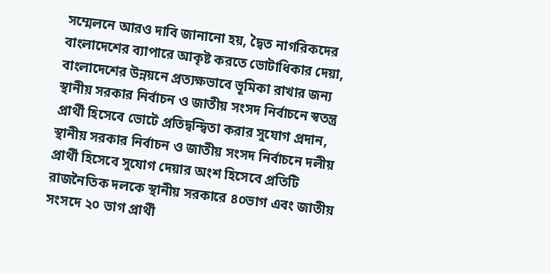সম্মেলনে আরও দাবি জানানো হয়, দ্বৈত নাগরিকদের বাংলাদেশের ব্যাপারে আকৃষ্ট করতে ভোটাধিকার দেয়া, বাংলাদেশের উন্নয়নে প্রত্যক্ষভাবে ভূমিকা রাখার জন্য স্থানীয় সরকার নির্বাচন ও জাতীয় সংসদ নির্বাচনে স্বতন্ত্র প্রার্থী হিসেবে ভোটে প্রতিদ্বন্দ্বিতা করার সুযোগ প্রদান, স্থানীয় সরকার নির্বাচন ও জাতীয় সংসদ নির্বাচনে দলীয় প্রার্থী হিসেবে সুযোগ দেয়ার অংশ হিসেবে প্রতিটি রাজনৈতিক দলকে স্থানীয় সরকারে ৪০ভাগ এবং জাতীয় সংসদে ২০ ভাগ প্রার্থী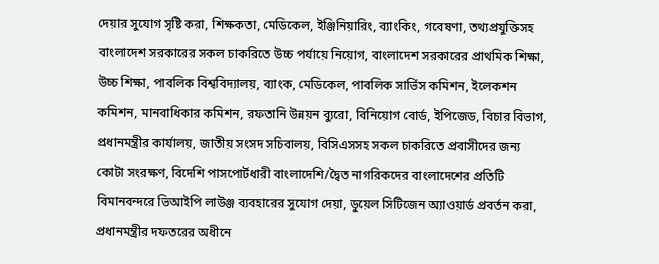দেয়ার সুযোগ সৃষ্টি করা, শিক্ষকতা, মেডিকেল, ইঞ্জিনিয়ারিং, ব্যাংকিং, গবেষণা, তথ্যপ্রযুক্তিসহ বাংলাদেশ সরকারের সকল চাকরিতে উচ্চ পর্যায়ে নিয়োগ, বাংলাদেশ সরকারের প্রাথমিক শিক্ষা, উচ্চ শিক্ষা, পাবলিক বিশ্ববিদ্যালয়, ব্যাংক, মেডিকেল, পাবলিক সার্ভিস কমিশন, ইলেকশন কমিশন, মানবাধিকার কমিশন, রফতানি উন্নয়ন ব্যুরো, বিনিয়োগ বোর্ড, ইপিজেড, বিচার বিভাগ, প্রধানমন্ত্রীর কার্যালয়, জাতীয় সংসদ সচিবালয়, বিসিএসসহ সকল চাকরিতে প্রবাসীদের জন্য কোটা সংরক্ষণ, বিদেশি পাসপোর্টধারী বাংলাদেশি/দ্বৈত নাগরিকদের বাংলাদেশের প্রতিটি বিমানবন্দরে ভিআইপি লাউঞ্জ ব্যবহারের সুযোগ দেয়া, ডুয়েল সিটিজেন অ্যাওয়ার্ড প্রবর্তন করা, প্রধানমন্ত্রীর দফতরের অধীনে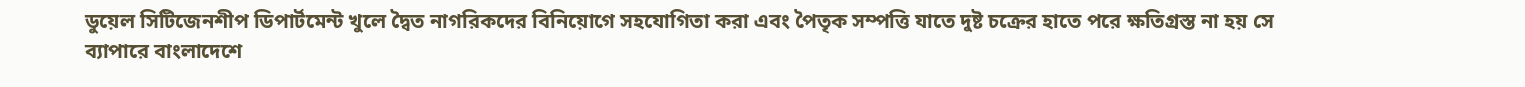ডুয়েল সিটিজেনশীপ ডিপার্টমেন্ট খুলে দ্বৈত নাগরিকদের বিনিয়োগে সহযোগিতা করা এবং পৈতৃক সম্পত্তি যাতে দুষ্ট চক্রের হাতে পরে ক্ষতিগ্রস্ত না হয় সে ব্যাপারে বাংলাদেশে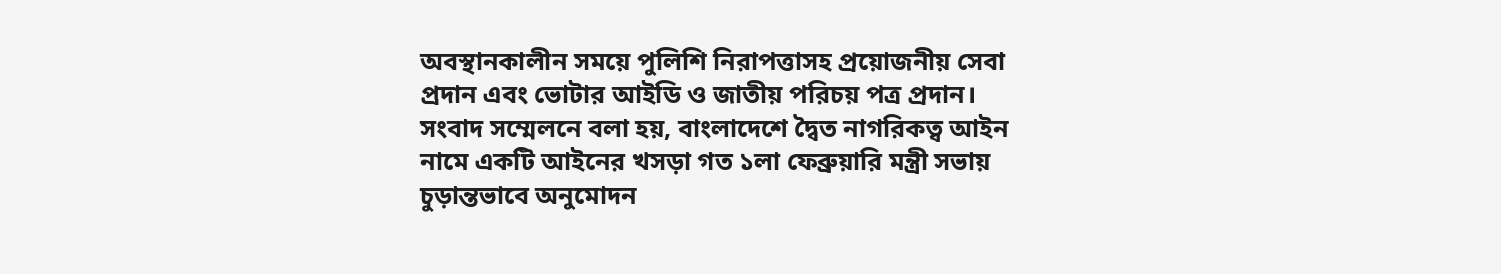অবস্থানকালীন সময়ে পুলিশি নিরাপত্তাসহ প্রয়োজনীয় সেবা প্রদান এবং ভোটার আইডি ও জাতীয় পরিচয় পত্র প্রদান।
সংবাদ সম্মেলনে বলা হয়, বাংলাদেশে দ্বৈত নাগরিকত্ব আইন নামে একটি আইনের খসড়া গত ১লা ফেব্রুয়ারি মন্ত্রী সভায় চুড়ান্তভাবে অনুমোদন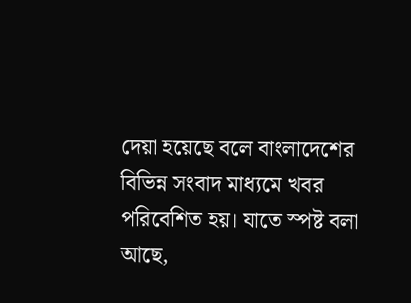দেয়া হয়েছে বলে বাংলাদেশের বিভিন্ন সংবাদ মাধ্যমে খবর পরিবেশিত হয়। যাতে স্পষ্ট বলা আছে,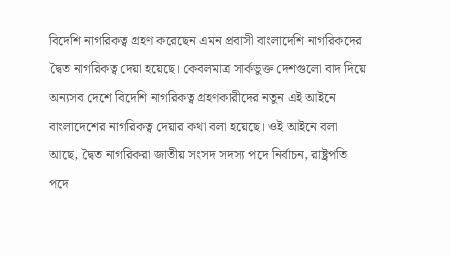বিদেশি নাগরিকত্ব গ্রহণ করেছেন এমন প্রবাসী বাংলাদেশি নাগরিকদের দ্বৈত নাগরিকত্ব দেয়া হয়েছে। কেবলমাত্র সার্কভুক্ত দেশগুলো বাদ দিয়ে অন্যসব দেশে বিদেশি নাগরিকত্ব গ্রহণকারীদের নতুন এই আইনে বাংলাদেশের নাগরিকত্ব দেয়ার কথা বলা হয়েছে। ওই আইনে বলা আছে, দ্বৈত নাগরিকরা জাতীয় সংসদ সদস্য পদে নির্বাচন, রাষ্ট্রপতি পদে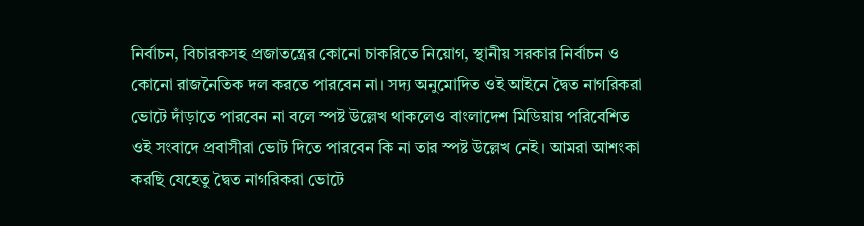নির্বাচন, বিচারকসহ প্রজাতন্ত্রের কোনো চাকরিতে নিয়োগ, স্থানীয় সরকার নির্বাচন ও কোনো রাজনৈতিক দল করতে পারবেন না। সদ্য অনুমোদিত ওই আইনে দ্বৈত নাগরিকরা ভোটে দাঁড়াতে পারবেন না বলে স্পষ্ট উল্লেখ থাকলেও বাংলাদেশ মিডিয়ায় পরিবেশিত ওই সংবাদে প্রবাসীরা ভোট দিতে পারবেন কি না তার স্পষ্ট উল্লেখ নেই। আমরা আশংকা করছি যেহেতু দ্বৈত নাগরিকরা ভোটে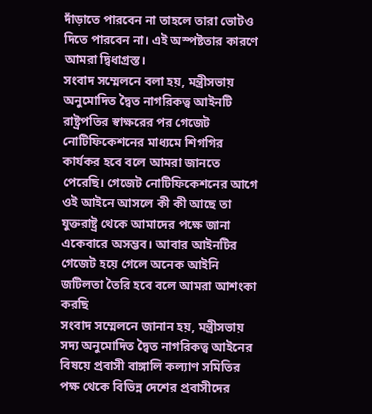দাঁড়াতে পারবেন না তাহলে তারা ভোটও দিতে পারবেন না। এই অস্পষ্টতার কারণে আমরা দ্বিধাগ্রস্ত।
সংবাদ সম্মেলনে বলা হয়, মন্ত্রীসভায় অনুমোদিত দ্বৈত নাগরিকত্ব আইনটি রাষ্ট্রপতির স্বাক্ষরের পর গেজেট নোটিফিকেশনের মাধ্যমে শিগগির কার্যকর হবে বলে আমরা জানতে পেরেছি। গেজেট নোটিফিকেশনের আগে ওই আইনে আসলে কী কী আছে তা যুক্তরাষ্ট্র থেকে আমাদের পক্ষে জানা একেবারে অসম্ভব। আবার আইনটির গেজেট হয়ে গেলে অনেক আইনি জটিলতা তৈরি হবে বলে আমরা আশংকা করছি
সংবাদ সম্মেলনে জানান হয়, মন্ত্রীসভায় সদ্য অনুমোদিত দ্বৈত নাগরিকত্ব আইনের বিষয়ে প্রবাসী বাঙ্গালি কল্যাণ সমিতির পক্ষ থেকে বিভিন্ন দেশের প্রবাসীদের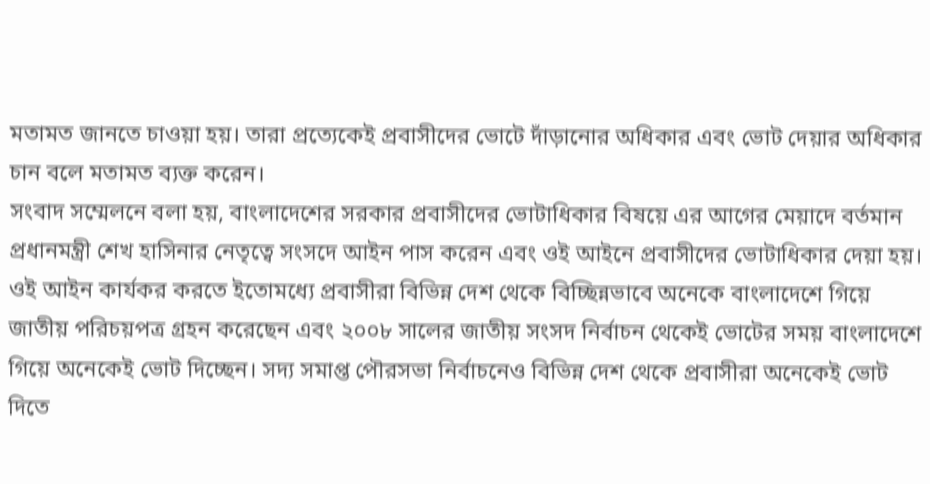মতামত জানতে চাওয়া হয়। তারা প্রত্যেকেই প্রবাসীদের ভোটে দাঁড়ানোর অধিকার এবং ভোট দেয়ার অধিকার চান বলে মতামত ব্যক্ত করেন।
সংবাদ সম্মেলনে বলা হয়, বাংলাদেশের সরকার প্রবাসীদের ভোটাধিকার বিষয়ে এর আগের মেয়াদে বর্তমান প্রধানমন্ত্রী শেখ হাসিনার নেতৃত্বে সংসদে আইন পাস করেন এবং ওই আইনে প্রবাসীদের ভোটাধিকার দেয়া হয়। ওই আইন কার্যকর করতে ইতোমধ্যে প্রবাসীরা বিভিন্ন দেশ থেকে বিচ্ছিন্নভাবে অনেকে বাংলাদেশে গিয়ে জাতীয় পরিচয়পত্র গ্রহন করেছেন এবং ২০০৮ সালের জাতীয় সংসদ নির্বাচন থেকেই ভোটের সময় বাংলাদেশে গিয়ে অনেকেই ভোট দিচ্ছেন। সদ্য সমাপ্ত পৌরসভা নির্বাচনেও বিভিন্ন দেশ থেকে প্রবাসীরা অনেকেই ভোট দিতে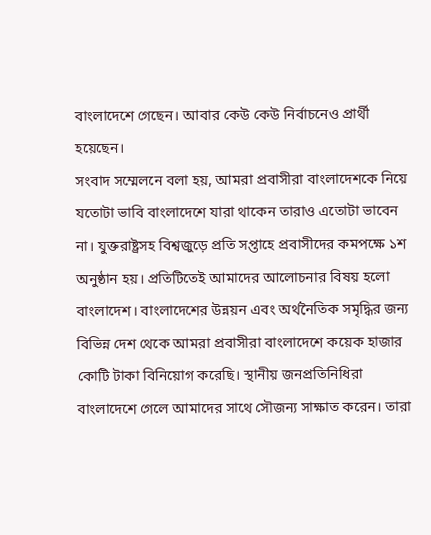বাংলাদেশে গেছেন। আবার কেউ কেউ নির্বাচনেও প্রার্থী হয়েছেন।
সংবাদ সম্মেলনে বলা হয়, আমরা প্রবাসীরা বাংলাদেশকে নিয়ে যতোটা ভাবি বাংলাদেশে যারা থাকেন তারাও এতোটা ভাবেন না। যুক্তরাষ্ট্রসহ বিশ্বজুড়ে প্রতি সপ্তাহে প্রবাসীদের কমপক্ষে ১শ অনুষ্ঠান হয়। প্রতিটিতেই আমাদের আলোচনার বিষয় হলো বাংলাদেশ। বাংলাদেশের উন্নয়ন এবং অর্থনৈতিক সমৃদ্ধির জন্য বিভিন্ন দেশ থেকে আমরা প্রবাসীরা বাংলাদেশে কয়েক হাজার কোটি টাকা বিনিয়োগ করেছি। স্থানীয় জনপ্রতিনিধিরা বাংলাদেশে গেলে আমাদের সাথে সৌজন্য সাক্ষাত করেন। তারা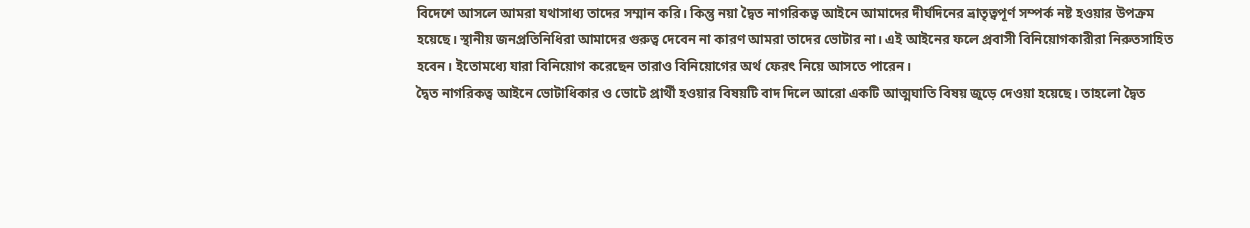বিদেশে আসলে আমরা যথাসাধ্য তাদের সম্মান করি। কিন্তু নয়া দ্বৈত নাগরিকত্ব আইনে আমাদের দীর্ঘদিনের ভ্রাতৃত্বপূর্ণ সম্পর্ক নষ্ট হওয়ার উপক্রম হয়েছে। স্থানীয় জনপ্রতিনিধিরা আমাদের গুরুত্ব দেবেন না কারণ আমরা তাদের ভোটার না। এই আইনের ফলে প্রবাসী বিনিয়োগকারীরা নিরুতসাহিত হবেন। ইতোমধ্যে যারা বিনিয়োগ করেছেন তারাও বিনিয়োগের অর্থ ফেরৎ নিয়ে আসতে পারেন।
দ্বৈত নাগরিকত্ব আইনে ভোটাধিকার ও ভোটে প্রার্থী হওয়ার বিষয়টি বাদ দিলে আরো একটি আত্মঘাতি বিষয় জুড়ে দেওয়া হয়েছে। তাহলো দ্বৈত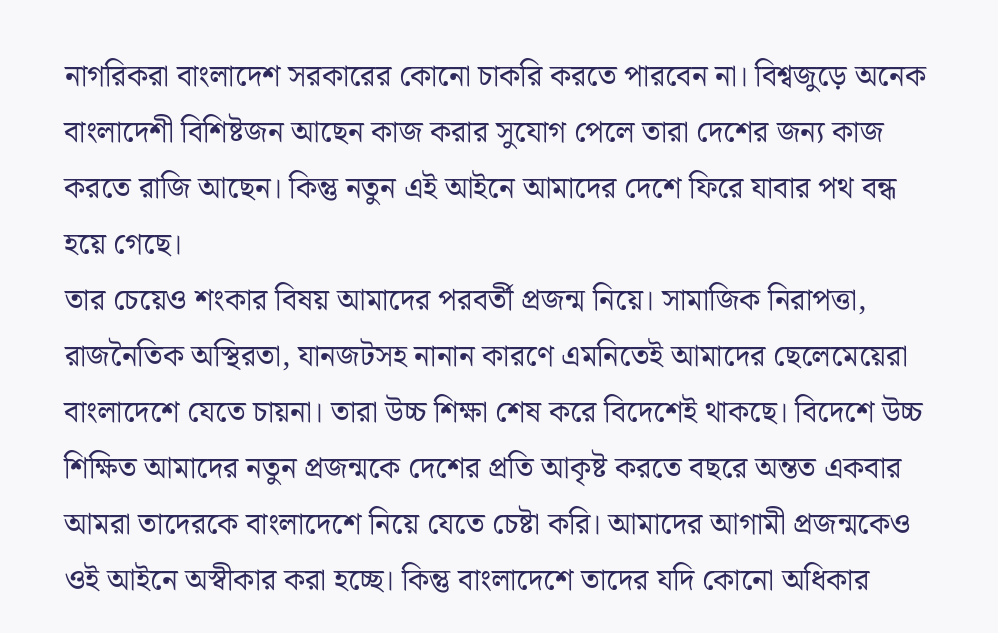নাগরিকরা বাংলাদেশ সরকারের কোনো চাকরি করতে পারবেন না। বিশ্বজুড়ে অনেক বাংলাদেশী বিশিষ্টজন আছেন কাজ করার সুযোগ পেলে তারা দেশের জন্য কাজ করতে রাজি আছেন। কিন্তু নতুন এই আইনে আমাদের দেশে ফিরে যাবার পথ বন্ধ হয়ে গেছে।
তার চেয়েও শংকার বিষয় আমাদের পরবর্তী প্রজন্ম নিয়ে। সামাজিক নিরাপত্তা, রাজনৈতিক অস্থিরতা, যানজটসহ নানান কারণে এমনিতেই আমাদের ছেলেমেয়েরা বাংলাদেশে যেতে চায়না। তারা উচ্চ শিক্ষা শেষ করে বিদেশেই থাকছে। বিদেশে উচ্চ শিক্ষিত আমাদের নতুন প্রজন্মকে দেশের প্রতি আকৃষ্ট করতে বছরে অন্তত একবার আমরা তাদেরকে বাংলাদেশে নিয়ে যেতে চেষ্টা করি। আমাদের আগামী প্রজন্মকেও ওই আইনে অস্বীকার করা হচ্ছে। কিন্তু বাংলাদেশে তাদের যদি কোনো অধিকার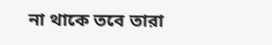না থাকে তবে তারা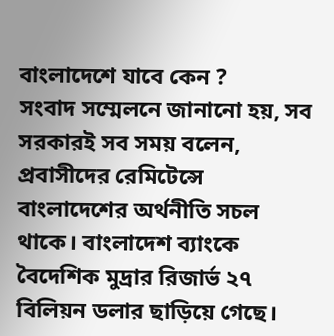বাংলাদেশে যাবে কেন ?
সংবাদ সম্মেলনে জানানো হয়, সব সরকারই সব সময় বলেন, প্রবাসীদের রেমিটেন্সে বাংলাদেশের অর্থনীতি সচল থাকে। বাংলাদেশ ব্যাংকে বৈদেশিক মুদ্রার রিজার্ভ ২৭ বিলিয়ন ডলার ছাড়িয়ে গেছে।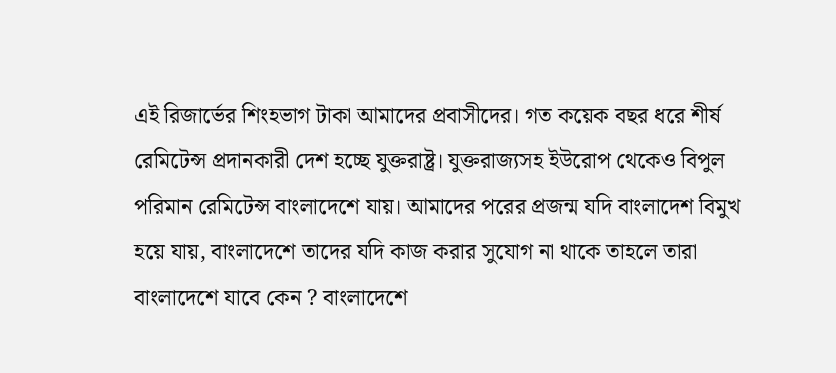এই রিজার্ভের শিংহভাগ টাকা আমাদের প্রবাসীদের। গত কয়েক বছর ধরে শীর্ষ রেমিটেন্স প্রদানকারী দেশ হচ্ছে যুক্তরাষ্ট্র। যুক্তরাজ্যসহ ইউরোপ থেকেও বিপুল পরিমান রেমিটেন্স বাংলাদেশে যায়। আমাদের পরের প্রজন্ম যদি বাংলাদেশ বিমুখ হয়ে যায়, বাংলাদেশে তাদের যদি কাজ করার সুযোগ না থাকে তাহলে তারা বাংলাদেশে যাবে কেন ? বাংলাদেশে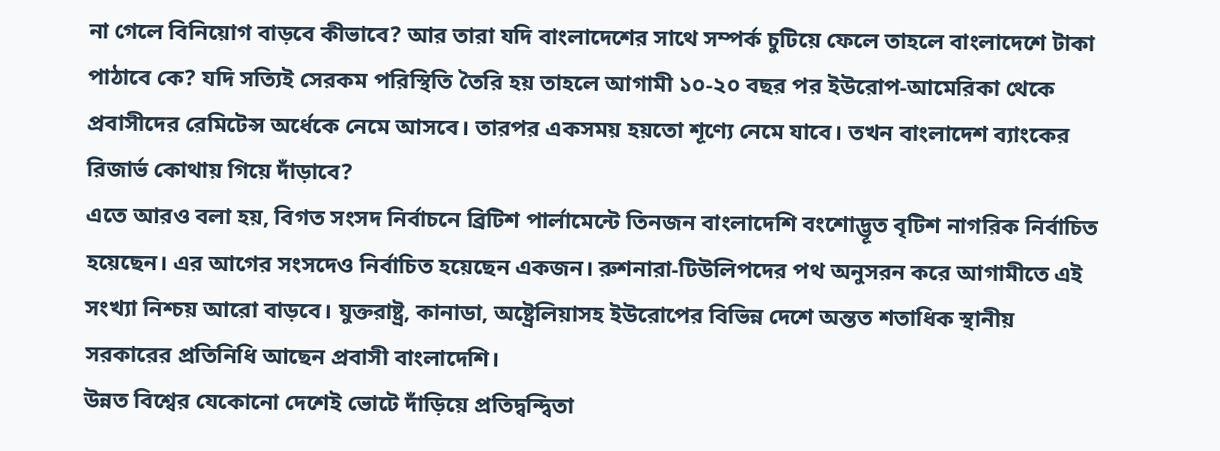না গেলে বিনিয়োগ বাড়বে কীভাবে? আর তারা যদি বাংলাদেশের সাথে সম্পর্ক চুটিয়ে ফেলে তাহলে বাংলাদেশে টাকা পাঠাবে কে? যদি সত্যিই সেরকম পরিস্থিতি তৈরি হয় তাহলে আগামী ১০-২০ বছর পর ইউরোপ-আমেরিকা থেকে প্রবাসীদের রেমিটেন্স অর্ধেকে নেমে আসবে। তারপর একসময় হয়তো শূণ্যে নেমে যাবে। তখন বাংলাদেশ ব্যাংকের রিজার্ভ কোথায় গিয়ে দাঁড়াবে?
এতে আরও বলা হয়, বিগত সংসদ নির্বাচনে ব্রিটিশ পার্লামেন্টে তিনজন বাংলাদেশি বংশোদ্ভূত বৃটিশ নাগরিক নির্বাচিত হয়েছেন। এর আগের সংসদেও নির্বাচিত হয়েছেন একজন। রুশনারা-টিউলিপদের পথ অনুসরন করে আগামীতে এই সংখ্যা নিশ্চয় আরো বাড়বে। যুক্তরাষ্ট্র, কানাডা, অষ্ট্রেলিয়াসহ ইউরোপের বিভিন্ন দেশে অন্তত শতাধিক স্থানীয় সরকারের প্রতিনিধি আছেন প্রবাসী বাংলাদেশি।
উন্নত বিশ্বের যেকোনো দেশেই ভোটে দাঁড়িয়ে প্রতিদ্বন্দ্বিতা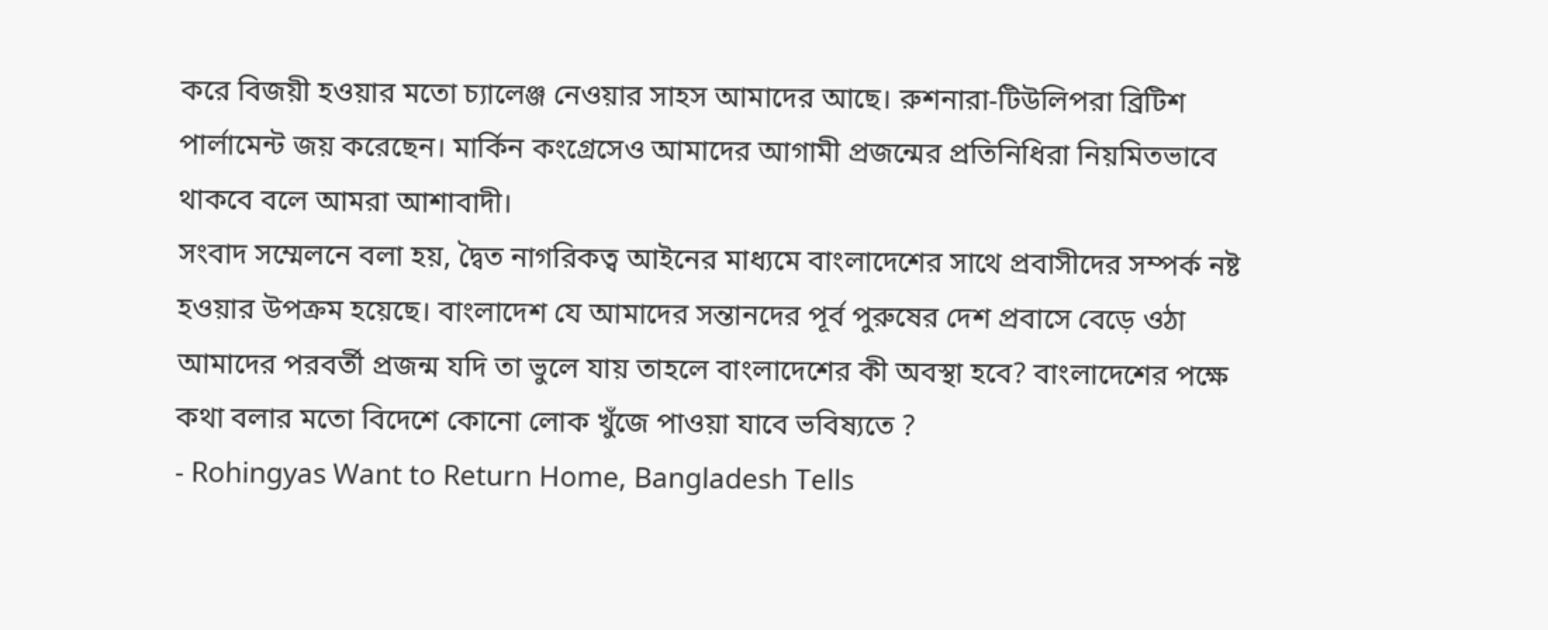করে বিজয়ী হওয়ার মতো চ্যালেঞ্জ নেওয়ার সাহস আমাদের আছে। রুশনারা-টিউলিপরা ব্রিটিশ পার্লামেন্ট জয় করেছেন। মার্কিন কংগ্রেসেও আমাদের আগামী প্রজন্মের প্রতিনিধিরা নিয়মিতভাবে থাকবে বলে আমরা আশাবাদী।
সংবাদ সম্মেলনে বলা হয়, দ্বৈত নাগরিকত্ব আইনের মাধ্যমে বাংলাদেশের সাথে প্রবাসীদের সম্পর্ক নষ্ট হওয়ার উপক্রম হয়েছে। বাংলাদেশ যে আমাদের সন্তানদের পূর্ব পুরুষের দেশ প্রবাসে বেড়ে ওঠা আমাদের পরবর্তী প্রজন্ম যদি তা ভুলে যায় তাহলে বাংলাদেশের কী অবস্থা হবে? বাংলাদেশের পক্ষে কথা বলার মতো বিদেশে কোনো লোক খুঁজে পাওয়া যাবে ভবিষ্যতে ?
- Rohingyas Want to Return Home, Bangladesh Tells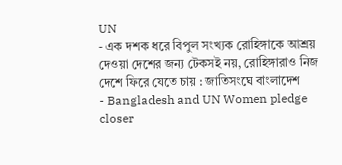UN
- এক দশক ধরে বিপুল সংখ্যক রোহিঙ্গাকে আশ্রয় দেওয়া দেশের জন্য টেকসই নয়, রোহিঙ্গারাও নিজ দেশে ফিরে যেতে চায় : জাতিসংঘে বাংলাদেশ
- Bangladesh and UN Women pledge closer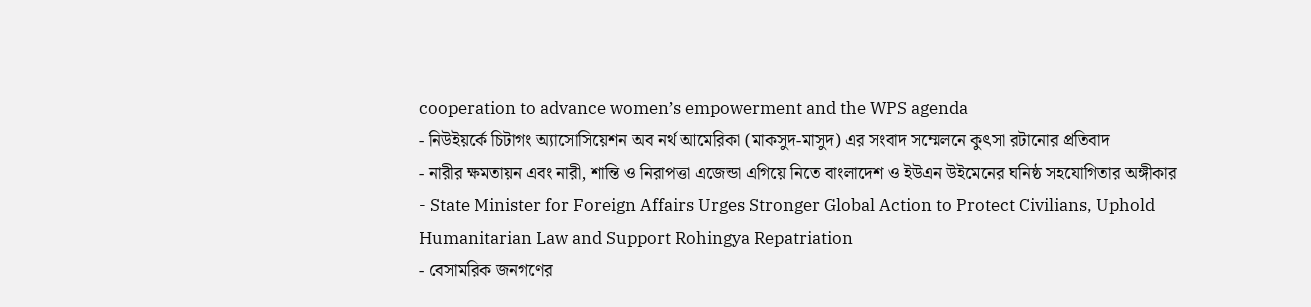cooperation to advance women’s empowerment and the WPS agenda
- নিউইয়র্কে চিটাগং অ্যাসোসিয়েশন অব নর্থ আমেরিকা (মাকসুদ-মাসুদ) এর সংবাদ সম্মেলনে কুৎসা রটানোর প্রতিবাদ
- নারীর ক্ষমতায়ন এবং নারী, শান্তি ও নিরাপত্তা এজেন্ডা এগিয়ে নিতে বাংলাদেশ ও ইউএন উইমেনের ঘনিষ্ঠ সহযোগিতার অঙ্গীকার
- State Minister for Foreign Affairs Urges Stronger Global Action to Protect Civilians, Uphold Humanitarian Law and Support Rohingya Repatriation
- বেসামরিক জনগণের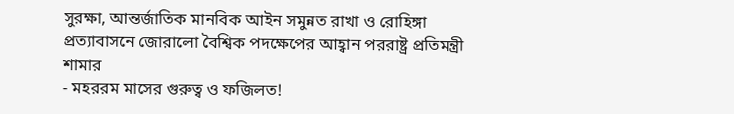সুরক্ষা, আন্তর্জাতিক মানবিক আইন সমুন্নত রাখা ও রোহিঙ্গা প্রত্যাবাসনে জোরালো বৈশ্বিক পদক্ষেপের আহ্বান পররাষ্ট্র প্রতিমন্ত্রী শামার
- মহররম মাসের গুরুত্ব ও ফজিলত!